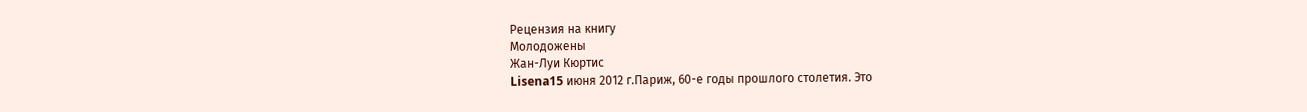Рецензия на книгу
Молодожены
Жан-Луи Кюртис
Lisena15 июня 2012 г.Париж, 60-е годы прошлого столетия. Это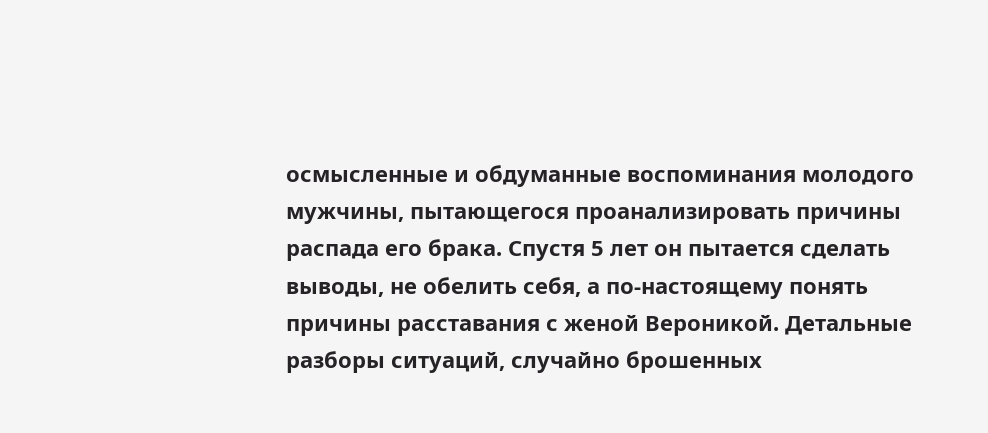осмысленные и обдуманные воспоминания молодого мужчины, пытающегося проанализировать причины распада его брака. Спустя 5 лет он пытается сделать выводы, не обелить себя, а по-настоящему понять причины расставания с женой Вероникой. Детальные разборы ситуаций, случайно брошенных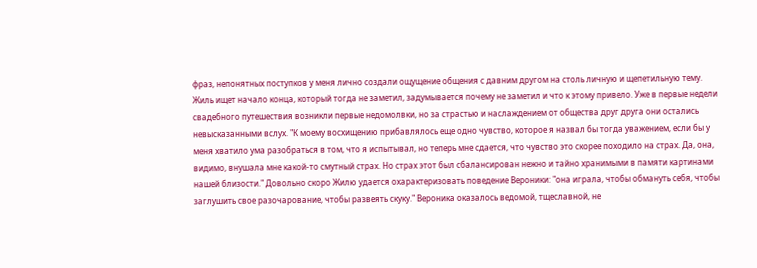фраз, непонятных поступков у меня лично создали ощущение общения с давним другом на столь личную и щепетильную тему. Жиль ищет начало конца, который тогда не заметил, задумывается почему не заметил и что к этому привело. Уже в первые недели свадебного путешествия возникли первые недомолвки, но за страстью и наслаждением от общества друг друга они остались невысказанными вслух. "К моему восхищению прибавлялось еще одно чувство, которое я назвал бы тогда уважением, если бы у меня хватило ума разобраться в том, что я испытывал, но теперь мне сдается, что чувство это скорее походило на страх. Да, она, видимо, внушала мне какой-то смутный страх. Но страх этот был сбалансирован нежно и тайно хранимыми в памяти картинами нашей близости." Довольно скоро Жилю удается охарактеризовать поведение Вероники: "она играла, чтобы обмануть себя, чтобы заглушить свое разочарование, чтобы развеять скуку." Вероника оказалось ведомой, тщеславной, не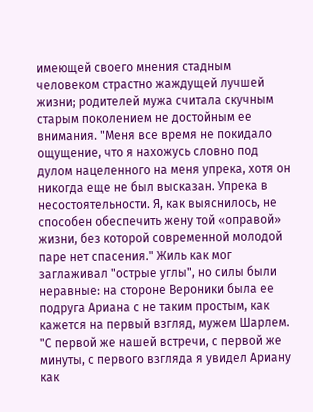имеющей своего мнения стадным человеком страстно жаждущей лучшей жизни; родителей мужа считала скучным старым поколением не достойным ее внимания. "Меня все время не покидало ощущение, что я нахожусь словно под дулом нацеленного на меня упрека, хотя он никогда еще не был высказан. Упрека в несостоятельности. Я, как выяснилось, не способен обеспечить жену той «оправой» жизни, без которой современной молодой паре нет спасения." Жиль как мог заглаживал "острые углы", но силы были неравные: на стороне Вероники была ее подруга Ариана с не таким простым, как кажется на первый взгляд, мужем Шарлем. "С первой же нашей встречи, с первой же минуты, с первого взгляда я увидел Ариану как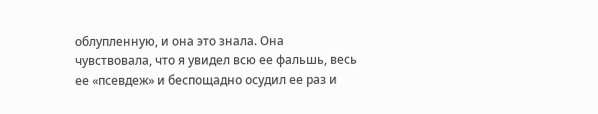облупленную, и она это знала. Она чувствовала, что я увидел всю ее фальшь, весь ее «псевдеж» и беспощадно осудил ее раз и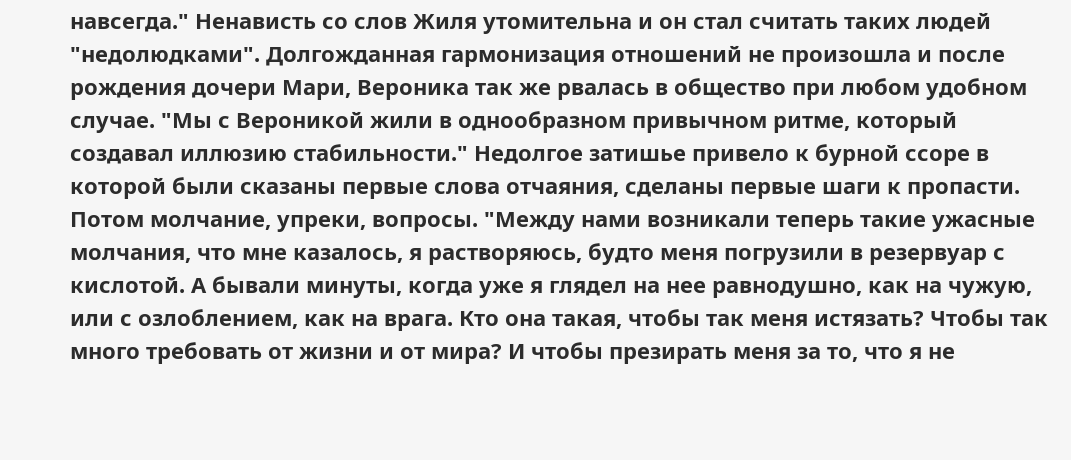навсегда." Ненависть со слов Жиля утомительна и он стал считать таких людей "недолюдками". Долгожданная гармонизация отношений не произошла и после рождения дочери Мари, Вероника так же рвалась в общество при любом удобном случае. "Мы с Вероникой жили в однообразном привычном ритме, который создавал иллюзию стабильности." Недолгое затишье привело к бурной ссоре в которой были сказаны первые слова отчаяния, сделаны первые шаги к пропасти. Потом молчание, упреки, вопросы. "Между нами возникали теперь такие ужасные молчания, что мне казалось, я растворяюсь, будто меня погрузили в резервуар с кислотой. А бывали минуты, когда уже я глядел на нее равнодушно, как на чужую, или с озлоблением, как на врага. Кто она такая, чтобы так меня истязать? Чтобы так много требовать от жизни и от мира? И чтобы презирать меня за то, что я не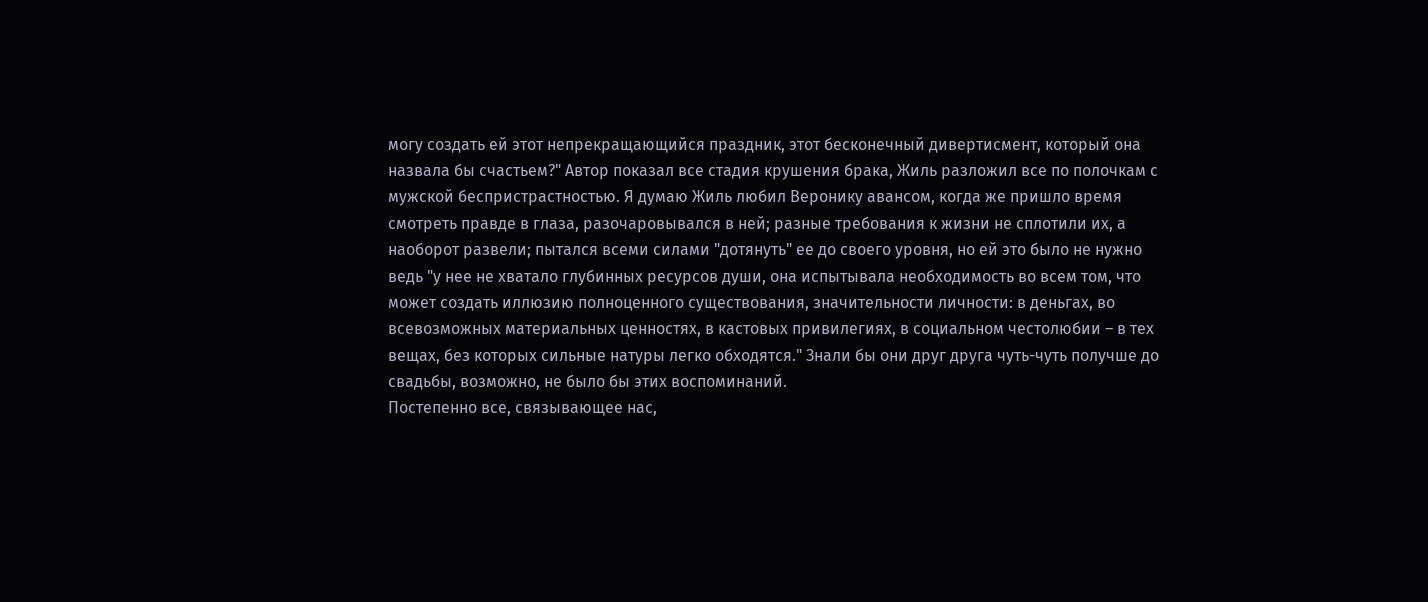могу создать ей этот непрекращающийся праздник, этот бесконечный дивертисмент, который она назвала бы счастьем?" Автор показал все стадия крушения брака, Жиль разложил все по полочкам с мужской беспристрастностью. Я думаю Жиль любил Веронику авансом, когда же пришло время смотреть правде в глаза, разочаровывался в ней; разные требования к жизни не сплотили их, а наоборот развели; пытался всеми силами "дотянуть" ее до своего уровня, но ей это было не нужно ведь "у нее не хватало глубинных ресурсов души, она испытывала необходимость во всем том, что может создать иллюзию полноценного существования, значительности личности: в деньгах, во всевозможных материальных ценностях, в кастовых привилегиях, в социальном честолюбии – в тех вещах, без которых сильные натуры легко обходятся." Знали бы они друг друга чуть-чуть получше до свадьбы, возможно, не было бы этих воспоминаний.
Постепенно все, связывающее нас,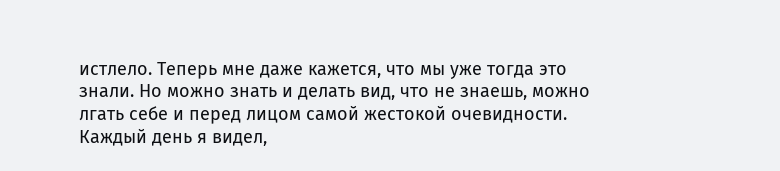истлело. Теперь мне даже кажется, что мы уже тогда это знали. Но можно знать и делать вид, что не знаешь, можно лгать себе и перед лицом самой жестокой очевидности. Каждый день я видел,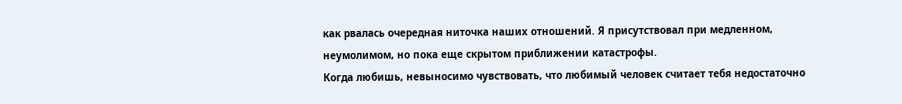как рвалась очередная ниточка наших отношений. Я присутствовал при медленном, неумолимом, но пока еще скрытом приближении катастрофы.
Когда любишь, невыносимо чувствовать, что любимый человек считает тебя недостаточно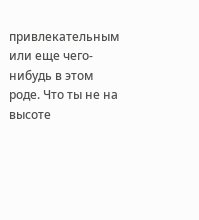привлекательным или еще чего-нибудь в этом роде. Что ты не на высоте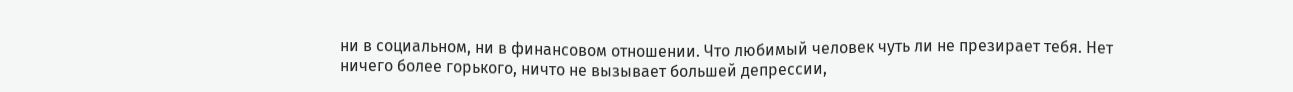ни в социальном, ни в финансовом отношении. Что любимый человек чуть ли не презирает тебя. Нет ничего более горького, ничто не вызывает большей депрессии,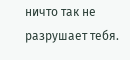ничто так не разрушает тебя.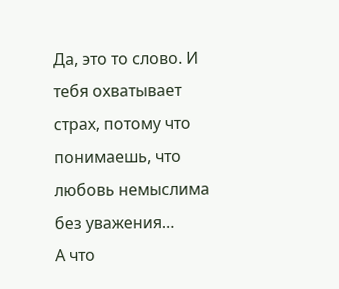Да, это то слово. И тебя охватывает страх, потому что понимаешь, что любовь немыслима без уважения…
А что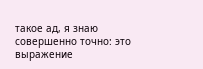такое ад, я знаю совершенно точно: это выражение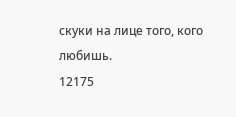скуки на лице того, кого любишь.
12175